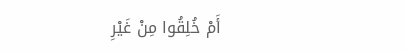أَمْ خُلِقُوا مِنْ غَيْرِ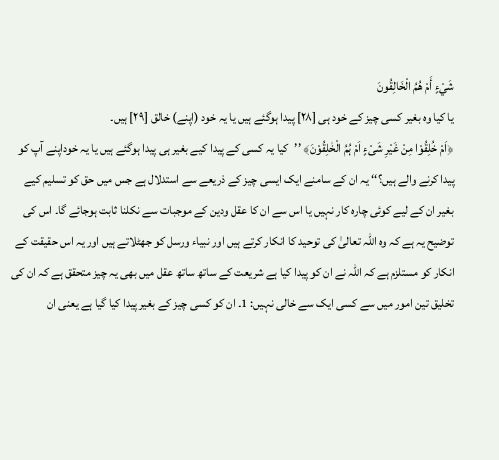شَيْءٍ أَمْ هُمُ الْخَالِقُونَ
یا کیا وہ بغیر کسی چیز کے خود ہی [٢٨] پیدا ہوگئے ہیں یا یہ خود (اپنے) خالق [٢٩] ہیں۔
﴿اَمْ خُلِقُوْا مِنْ غَیْرِ شَیْءٍ اَمْ ہُمُ الْخٰلِقُوْنَ﴾ ’’کیا یہ کسی کے پیدا کیے بغیر ہی پیدا ہوگئے ہیں یا یہ خوداپنے آپ کو پیدا کرنے والے ہیں؟‘‘ یہ ان کے سامنے ایک ایسی چیز کے ذریعے سے استدلال ہے جس میں حق کو تسلیم کیے بغیر ان کے لیے کوئی چارہ کار نہیں یا اس سے ان کا عقل ودین کے موجبات سے نکلنا ثابت ہوجائے گا۔ اس کی توضیح یہ ہے کہ وہ اللہ تعالیٰ کی توحید کا انکار کرتے ہیں اور نبیاء ورسل کو جھٹلاتے ہیں اور یہ اس حقیقت کے انکار کو مستلزم ہے کہ اللہ نے ان کو پیدا کیا ہے شریعت کے ساتھ ساتھ عقل میں بھی یہ چیز متحقق ہے کہ ان کی تخلیق تین امور میں سے کسی ایک سے خالی نہیں: 1۔ ان کو کسی چیز کے بغیر پیدا کیا گیا ہے یعنی ان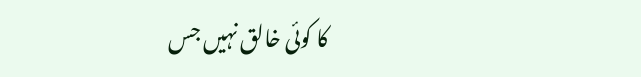کا کوئی خالق نہیں جس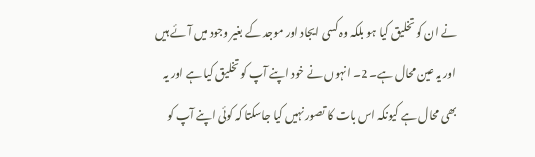نے ان کو تخلیق کیا ہو بلکہ وہ کسی ایجاد اور موجد کے بغیر وجود میں آئے ہیں اور یہ عین محال ہے۔ 2۔ انہوں نے خود اپنے آپ کو تخلیق کیا ہے اور یہ بھی محال ہے کیونکہ اس بات کا تصور نہیں کیا جاسکتا کہ کوئی اپنے آپ کو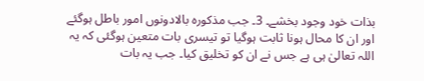بذات خود وجود بخشے۔ 3۔ جب مذکورہ بالادونوں امور باطل ہوگئے اور ان کا محال ہونا ثابت ہوگیا تو تیسری بات متعین ہوگئی کہ یہ اللہ تعالیٰ ہی ہے جس نے ان کو تخلیق کیا۔ جب یہ بات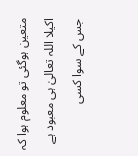متعین ہوگئی تو معلوم ہوا کہ اکیلا اللہ تعالیٰ ہی معبود ہے جس کے سوا کسی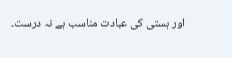اور ہستی کی عبادت مناسب ہے نہ درست۔